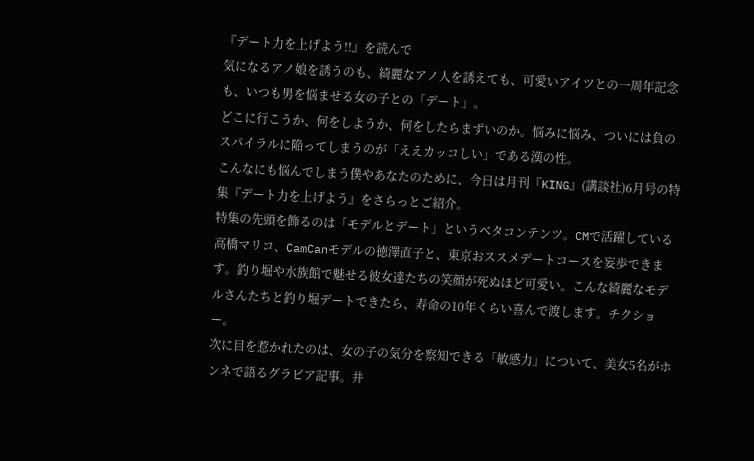『デート力を上げよう!!』を読んで
気になるアノ娘を誘うのも、綺麗なアノ人を誘えても、可愛いアイツとの一周年記念も、いつも男を悩ませる女の子との「デート」。
どこに行こうか、何をしようか、何をしたらまずいのか。悩みに悩み、ついには負のスパイラルに陥ってしまうのが「ええカッコしい」である漢の性。
こんなにも悩んでしまう僕やあなたのために、今日は月刊『KING』(講談社)6月号の特集『デート力を上げよう』をさらっとご紹介。
特集の先頭を飾るのは「モデルとデート」というベタコンテンツ。CMで活躍している高橋マリコ、CamCanモデルの徳澤直子と、東京おススメデートコースを妄歩できます。釣り堀や水族館で魅せる彼女達たちの笑顔が死ぬほど可愛い。こんな綺麗なモデルさんたちと釣り堀デートできたら、寿命の10年くらい喜んで渡します。チクショー。
次に目を惹かれたのは、女の子の気分を察知できる「敏感力」について、美女5名がホンネで語るグラビア記事。井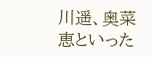川遥、奥菜恵といった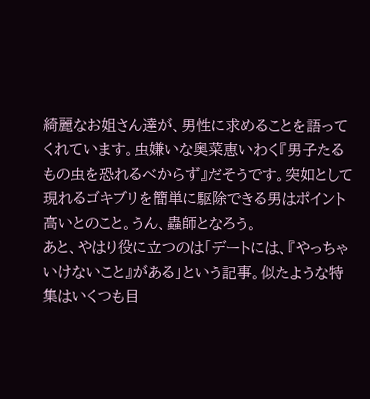綺麗なお姐さん達が、男性に求めることを語ってくれています。虫嫌いな奥菜恵いわく『男子たるもの虫を恐れるべからず』だそうです。突如として現れるゴキブリを簡単に駆除できる男はポイント高いとのこと。うん、蟲師となろう。
あと、やはり役に立つのは「デートには、『やっちゃいけないこと』がある」という記事。似たような特集はいくつも目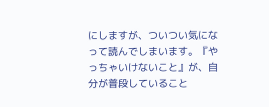にしますが、ついつい気になって読んでしまいます。『やっちゃいけないこと』が、自分が普段していること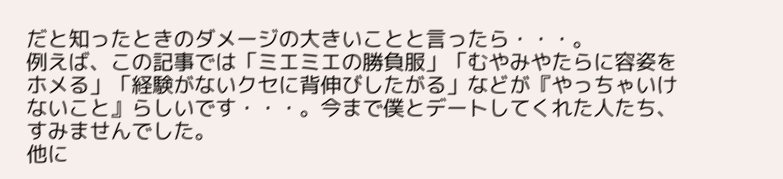だと知ったときのダメージの大きいことと言ったら・・・。
例えば、この記事では「ミエミエの勝負服」「むやみやたらに容姿をホメる」「経験がないクセに背伸びしたがる」などが『やっちゃいけないこと』らしいです・・・。今まで僕とデートしてくれた人たち、すみませんでした。
他に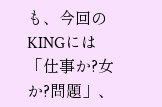も、今回のKINGには「仕事か?女か?問題」、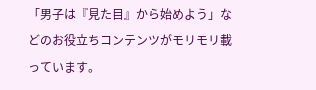「男子は『見た目』から始めよう」などのお役立ちコンテンツがモリモリ載っています。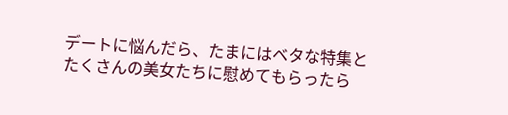デートに悩んだら、たまにはベタな特集とたくさんの美女たちに慰めてもらったら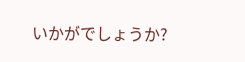いかがでしょうか?